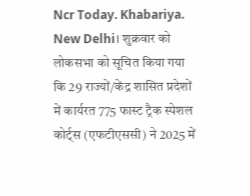Ncr Today. Khabariya. New Delhi। शुक्रवार को लोकसभा को सूचित किया गया कि 29 राज्यों/केंद्र शासित प्रदेशों में कार्यरत 775 फास्ट ट्रैक स्पेशल कोर्ट्स (एफटीएससी) ने 2025 में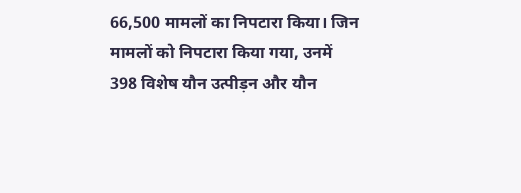66,500 मामलों का निपटारा किया। जिन मामलों को निपटारा किया गया, उनमें 398 विशेष यौन उत्पीड़न और यौन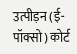उत्पीड़न (ई-पॉक्सो) कोर्ट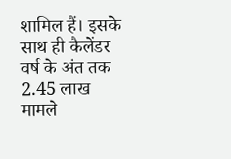शामिल हैं। इसके साथ ही कैलेंडर वर्ष के अंत तक 2.45 लाख मामले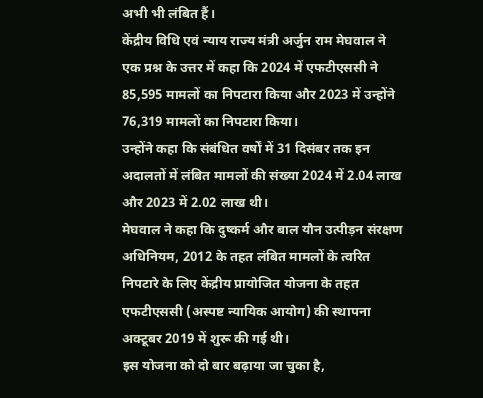अभी भी लंबित हैं।
केंद्रीय विधि एवं न्याय राज्य मंत्री अर्जुन राम मेघवाल ने एक प्रश्न के उत्तर में कहा कि 2024 में एफटीएससी ने 85,595 मामलों का निपटारा किया और 2023 में उन्होंने 76,319 मामलों का निपटारा किया।
उन्होंने कहा कि संबंधित वर्षों में 31 दिसंबर तक इन अदालतों में लंबित मामलों की संख्या 2024 में 2.04 लाख और 2023 में 2.02 लाख थी।
मेघवाल ने कहा कि दुष्कर्म और बाल यौन उत्पीड़न संरक्षण अधिनियम, 2012 के तहत लंबित मामलों के त्वरित निपटारे के लिए केंद्रीय प्रायोजित योजना के तहत एफटीएससी (अस्पष्ट न्यायिक आयोग) की स्थापना अक्टूबर 2019 में शुरू की गई थी।
इस योजना को दो बार बढ़ाया जा चुका है,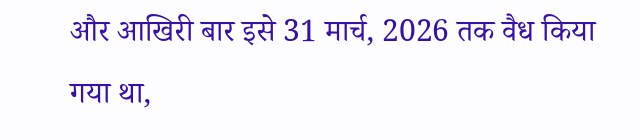और आखिरी बार इसे 31 मार्च, 2026 तक वैध किया गया था,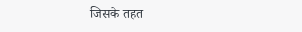जिसके तहत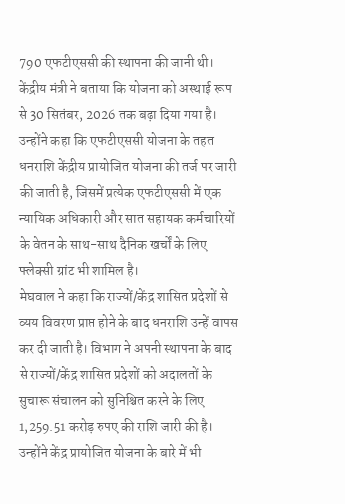790 एफटीएससी की स्थापना की जानी थी। केंद्रीय मंत्री ने बताया कि योजना को अस्थाई रूप से 30 सितंबर, 2026 तक बढ़ा दिया गया है।
उन्होंने कहा कि एफटीएससी योजना के तहत धनराशि केंद्रीय प्रायोजित योजना की तर्ज पर जारी की जाती है, जिसमें प्रत्येक एफटीएससी में एक न्यायिक अधिकारी और सात सहायक कर्मचारियों के वेतन के साथ-साथ दैनिक खर्चों के लिए फ्लेक्सी ग्रांट भी शामिल है।
मेघवाल ने कहा कि राज्यों/केंद्र शासित प्रदेशों से व्यय विवरण प्राप्त होने के बाद धनराशि उन्हें वापस कर दी जाती है। विभाग ने अपनी स्थापना के बाद से राज्यों/केंद्र शासित प्रदेशों को अदालतों के सुचारू संचालन को सुनिश्चित करने के लिए 1,259.51 करोड़ रुपए की राशि जारी की है।
उन्होंने केंद्र प्रायोजित योजना के बारे में भी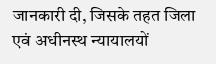जानकारी दी, जिसके तहत जिला एवं अधीनस्थ न्यायालयों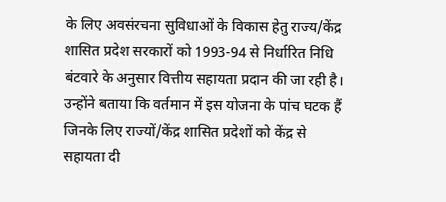के लिए अवसंरचना सुविधाओं के विकास हेतु राज्य/केंद्र शासित प्रदेश सरकारों को 1993-94 से निर्धारित निधि बंटवारे के अनुसार वित्तीय सहायता प्रदान की जा रही है।
उन्होंने बताया कि वर्तमान में इस योजना के पांच घटक हैं जिनके लिए राज्यों/केंद्र शासित प्रदेशों को केंद्र से सहायता दी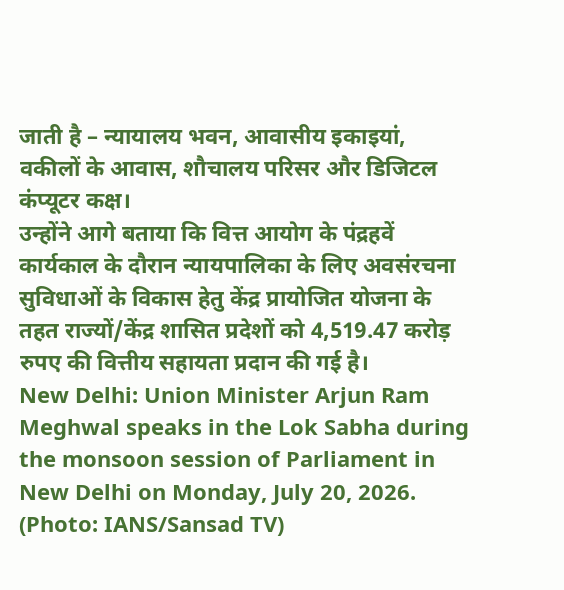जाती है – न्यायालय भवन, आवासीय इकाइयां, वकीलों के आवास, शौचालय परिसर और डिजिटल कंप्यूटर कक्ष।
उन्होंने आगे बताया कि वित्त आयोग के पंद्रहवें कार्यकाल के दौरान न्यायपालिका के लिए अवसंरचना सुविधाओं के विकास हेतु केंद्र प्रायोजित योजना के तहत राज्यों/केंद्र शासित प्रदेशों को 4,519.47 करोड़ रुपए की वित्तीय सहायता प्रदान की गई है।
New Delhi: Union Minister Arjun Ram Meghwal speaks in the Lok Sabha during the monsoon session of Parliament in New Delhi on Monday, July 20, 2026. (Photo: IANS/Sansad TV)